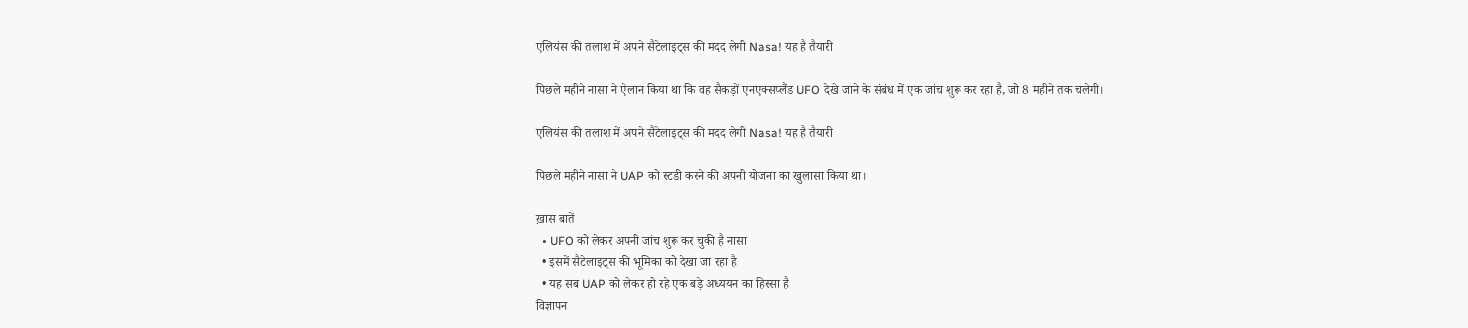एलियंस की तलाश में अपने सैटेलाइट्स की मदद लेगी Nasa! यह है तैयारी

पिछले महीने नासा ने ऐलान किया था कि वह सैकड़ों एनएक्‍सप्‍लैंड UFO देखे जाने के संबंध में एक जांच शुरू कर रहा है, जो 8 महीने तक चलेगी।

एलियंस की तलाश में अपने सैटेलाइट्स की मदद लेगी Nasa! यह है तैयारी

पिछले महीने नासा ने UAP को स्‍टडी करने की अपनी योजना का खुलासा किया था।

ख़ास बातें
  • UFO को लेकर अपनी जांच शुरू कर चुकी है नासा
  • इसमें सैटेलाइट्स की भूमिका को देखा जा रहा है
  • यह सब UAP को लेकर हो रहे एक बड़े अध्ययन का हिस्‍सा है
विज्ञापन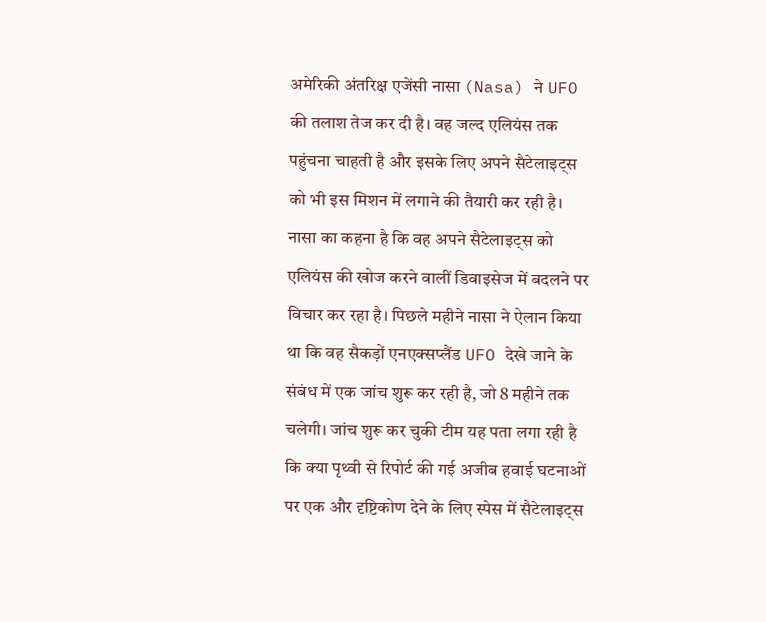अमेरिकी अंतरिक्ष एजेंसी नासा (Nasa) ने UFO की तलाश तेज कर दी है। वह जल्‍द एलियंस तक पहुंचना चाहती है और इसके लिए अपने सैटेलाइट्स को भी इस मिशन में लगाने की तैयारी कर रही है। नासा का कहना है कि वह अपने सैटेलाइट्स को एलियंस की खोज करने वालीं डिवाइसेज में बदलने पर विचार कर रहा है। पिछले महीने नासा ने ऐलान किया था कि वह सैकड़ों एनएक्‍सप्‍लैंड UFO देखे जाने के संबंध में एक जांच शुरू कर रही है, जो 8 महीने तक चलेगी। जांच शुरू कर चुकी टीम यह पता लगा रही है कि क्या पृथ्वी से रिपोर्ट की गई अजीब हवाई घटनाओं पर एक और दृष्टिकोण देने के लिए स्‍पेस में सैटेलाइट्स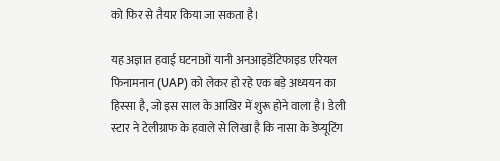को फिर से तैयार किया जा सकता है।

यह अज्ञात हवाई घटनाओं यानी अनआइडेंटिफाइड एरियल फिनामनान (UAP) को लेकर हो रहे एक बड़े अध्ययन का हिस्‍सा है, जो इस साल के आखिर में शुरू होने वाला है। डेली स्‍टार ने टेलीग्राफ के हवाले से लिखा है कि नासा के डेप्‍यूटिंग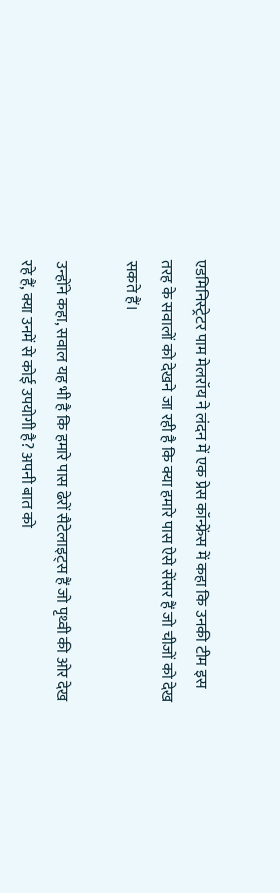एडमिनिस्‍ट्रेटर पाम मेलरॉय ने लंदन में एक प्रेस कॉन्फ्रेंस में कहा कि उनकी टीम इस तरह के सवालों को देखने जा रही है कि क्या हमारे पास ऐसे सेंसर हैं जो चीजों को देख सकते हैं।

उन्‍होंने कहा, सवाल यह भी है कि हमारे पास ढेरों सैटेलाइट्स हैं जो पृथ्वी की ओर देख रहे हैं, क्या उनमें से कोई उपयोगी है? अपनी बात को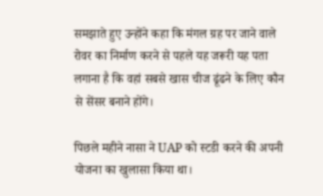समझाते हुए उन्‍होंने कहा कि मंगल ग्रह पर जाने वाले रोवर का निर्माण करने से पहले यह जरूरी यह पता लगाना है कि वहां सबसे खास चीज ढूंढने के लिए कौन से सेंसर बनाने होंगे।

पिछले महीने नासा ने UAP को स्‍टडी करने की अपनी योजना का खुलासा किया था।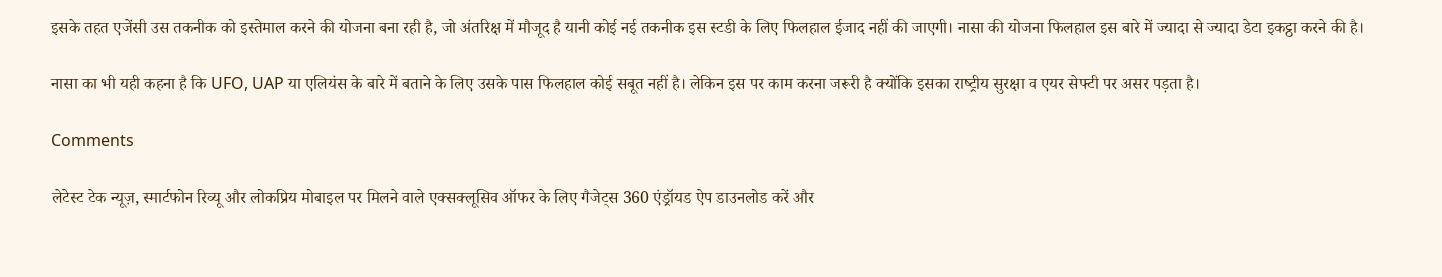इसके तहत एजेंसी उस तकनीक को इस्‍तेमाल करने की योजना बना रही है, जो अंतरिक्ष में मौजूद है यानी कोई नई तकनीक इस स्‍टडी के लिए फ‍िलहाल ईजाद नहीं की जाएगी। नासा की योजना फ‍िलहाल इस बारे में ज्‍यादा से ज्‍यादा डेटा इकट्ठा करने की है।

नासा का भी यही कहना है कि UFO, UAP या एलियंस के बारे में बताने के लिए उसके पास फ‍िलहाल कोई सबूत नहीं है। लेकिन इस पर काम करना जरूरी है क्‍यो‍ंकि इसका राष्‍ट्रीय सुरक्षा व एयर सेफ्टी पर असर पड़ता है।

Comments

लेटेस्ट टेक न्यूज़, स्मार्टफोन रिव्यू और लोकप्रिय मोबाइल पर मिलने वाले एक्सक्लूसिव ऑफर के लिए गैजेट्स 360 एंड्रॉयड ऐप डाउनलोड करें और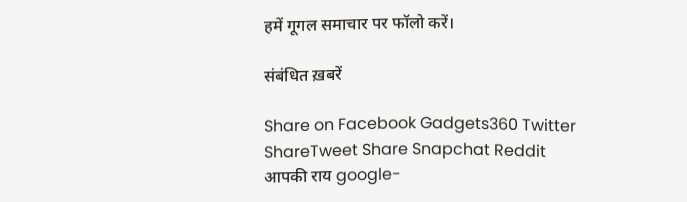हमें गूगल समाचार पर फॉलो करें।

संबंधित ख़बरें

Share on Facebook Gadgets360 Twitter ShareTweet Share Snapchat Reddit आपकी राय google-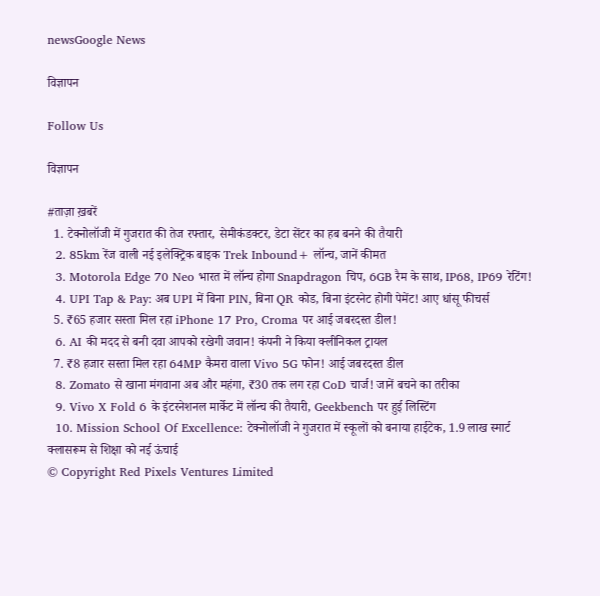newsGoogle News

विज्ञापन

Follow Us

विज्ञापन

#ताज़ा ख़बरें
  1. टेक्नोलॉजी में गुजरात की तेज रफ्तार, सेमीकंडक्टर, डेटा सेंटर का हब बनने की तैयारी
  2. 85km रेंज वाली नई इलेक्ट्रिक बाइक Trek Inbound+ लॉन्च, जानें कीमत
  3. Motorola Edge 70 Neo भारत में लॉन्च होगा Snapdragon चिप, 6GB रैम के साथ, IP68, IP69 रेटिंग!
  4. UPI Tap & Pay: अब UPI में बिना PIN, बिना QR कोड, बिना इंटरनेट होगी पेमेंट! आए धांसू फीचर्स
  5. ₹65 हजार सस्ता मिल रहा iPhone 17 Pro, Croma पर आई जबरदस्त डील!
  6. AI की मदद से बनी दवा आपको रखेगी जवान! कंपनी ने किया क्लीनिकल ट्रायल
  7. ₹8 हजार सस्ता मिल रहा 64MP कैमरा वाला Vivo 5G फोन! आई जबरदस्त डील
  8. Zomato से खाना मंगवाना अब और महंगा, ₹30 तक लग रहा CoD चार्ज! जानें बचने का तरीका
  9. Vivo X Fold 6 के इंटरनेशनल मार्केट में लॉन्च की तैयारी, Geekbench पर हुई लिस्टिंग
  10. Mission School Of Excellence: टेक्नोलॉजी ने गुजरात में स्कूलों को बनाया हाईटेक, 1.9 लाख स्मार्ट क्लासरूम से शिक्षा को नई ऊंचाई
© Copyright Red Pixels Ventures Limited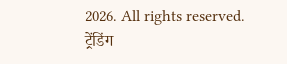2026. All rights reserved.
ट्रेंडिंग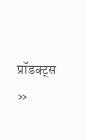प्रॉडक्ट्स »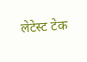लेटेस्ट टेक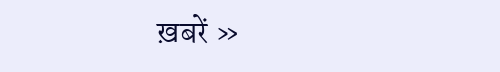ख़बरें »